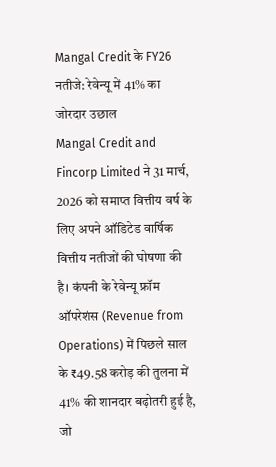Mangal Credit के FY26 नतीजे: रेवेन्यू में 41% का जोरदार उछाल
Mangal Credit and Fincorp Limited ने 31 मार्च, 2026 को समाप्त वित्तीय वर्ष के लिए अपने ऑडिटेड वार्षिक वित्तीय नतीजों की घोषणा की है। कंपनी के रेवेन्यू फ्रॉम ऑपरेशंस (Revenue from Operations) में पिछले साल के ₹49.58 करोड़ की तुलना में 41% की शानदार बढ़ोतरी हुई है, जो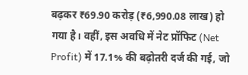बढ़कर ₹69.90 करोड़ (₹6,990.08 लाख) हो गया है। वहीं, इस अवधि में नेट प्रॉफिट (Net Profit) में 17.1% की बढ़ोतरी दर्ज की गई, जो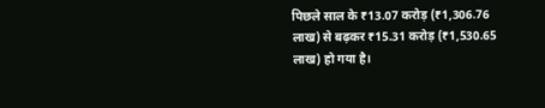पिछले साल के ₹13.07 करोड़ (₹1,306.76 लाख) से बढ़कर ₹15.31 करोड़ (₹1,530.65 लाख) हो गया है।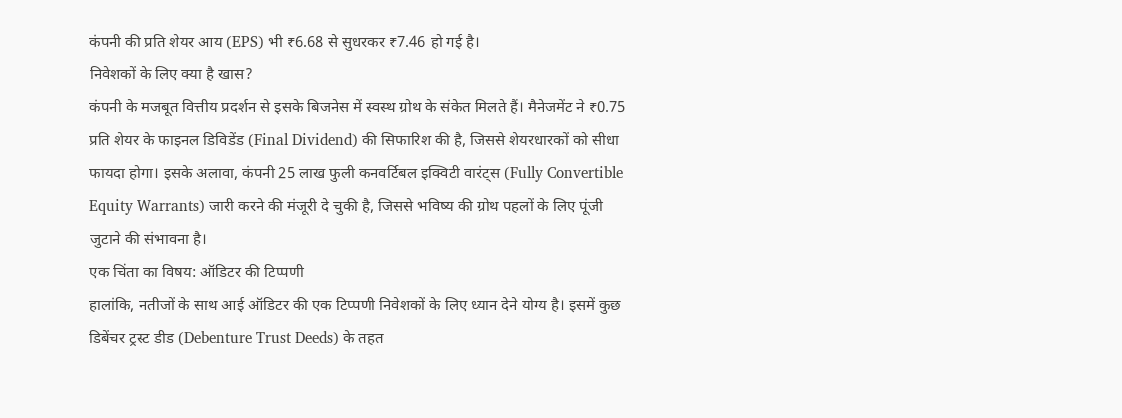कंपनी की प्रति शेयर आय (EPS) भी ₹6.68 से सुधरकर ₹7.46 हो गई है।
निवेशकों के लिए क्या है खास?
कंपनी के मजबूत वित्तीय प्रदर्शन से इसके बिजनेस में स्वस्थ ग्रोथ के संकेत मिलते हैं। मैनेजमेंट ने ₹0.75 प्रति शेयर के फाइनल डिविडेंड (Final Dividend) की सिफारिश की है, जिससे शेयरधारकों को सीधा फायदा होगा। इसके अलावा, कंपनी 25 लाख फुली कनवर्टिबल इक्विटी वारंट्स (Fully Convertible Equity Warrants) जारी करने की मंजूरी दे चुकी है, जिससे भविष्य की ग्रोथ पहलों के लिए पूंजी जुटाने की संभावना है।
एक चिंता का विषय: ऑडिटर की टिप्पणी
हालांकि, नतीजों के साथ आई ऑडिटर की एक टिप्पणी निवेशकों के लिए ध्यान देने योग्य है। इसमें कुछ डिबेंचर ट्रस्ट डीड (Debenture Trust Deeds) के तहत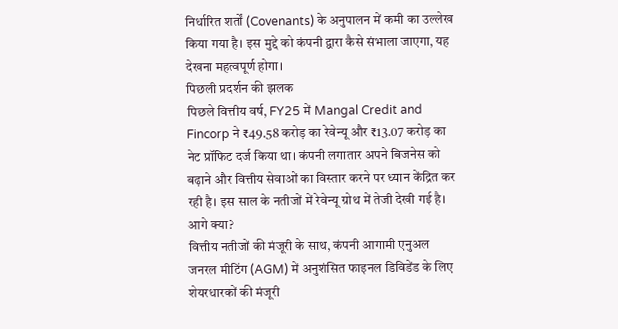निर्धारित शर्तों (Covenants) के अनुपालन में कमी का उल्लेख किया गया है। इस मुद्दे को कंपनी द्वारा कैसे संभाला जाएगा, यह देखना महत्वपूर्ण होगा।
पिछली प्रदर्शन की झलक
पिछले वित्तीय वर्ष, FY25 में Mangal Credit and Fincorp ने ₹49.58 करोड़ का रेवेन्यू और ₹13.07 करोड़ का नेट प्रॉफिट दर्ज किया था। कंपनी लगातार अपने बिजनेस को बढ़ाने और वित्तीय सेवाओं का विस्तार करने पर ध्यान केंद्रित कर रही है। इस साल के नतीजों में रेवेन्यू ग्रोथ में तेजी देखी गई है।
आगे क्या?
वित्तीय नतीजों की मंजूरी के साथ, कंपनी आगामी एनुअल जनरल मीटिंग (AGM) में अनुशंसित फाइनल डिविडेंड के लिए शेयरधारकों की मंजूरी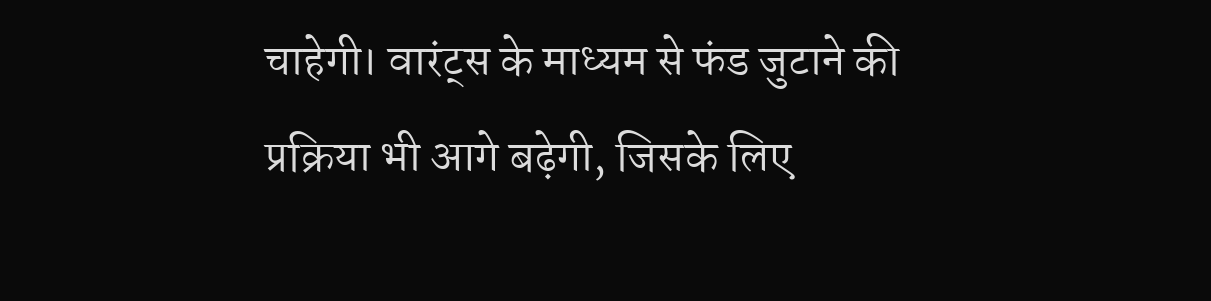चाहेगी। वारंट्स के माध्यम से फंड जुटाने की प्रक्रिया भी आगे बढ़ेगी, जिसके लिए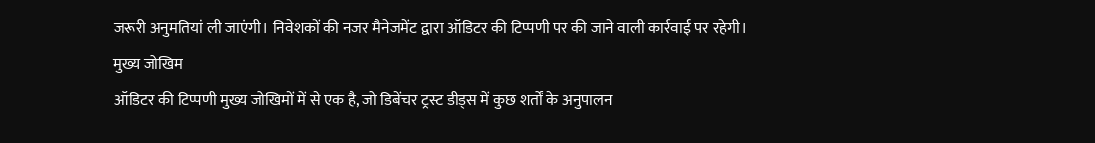जरूरी अनुमतियां ली जाएंगी। निवेशकों की नजर मैनेजमेंट द्वारा ऑडिटर की टिप्पणी पर की जाने वाली कार्रवाई पर रहेगी।
मुख्य जोखिम
ऑडिटर की टिप्पणी मुख्य जोखिमों में से एक है, जो डिबेंचर ट्रस्ट डीड्स में कुछ शर्तों के अनुपालन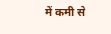में कमी से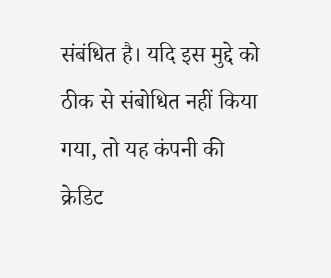संबंधित है। यदि इस मुद्दे को ठीक से संबोधित नहीं किया गया, तो यह कंपनी की क्रेडिट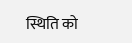स्थिति को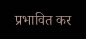प्रभावित कर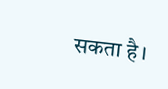सकता है।